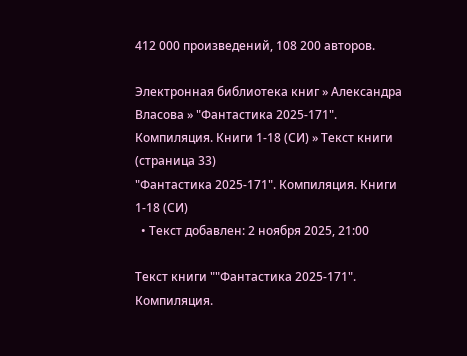412 000 произведений, 108 200 авторов.

Электронная библиотека книг » Александра Власова » "Фантастика 2025-171". Компиляция. Книги 1-18 (СИ) » Текст книги (страница 33)
"Фантастика 2025-171". Компиляция. Книги 1-18 (СИ)
  • Текст добавлен: 2 ноября 2025, 21:00

Текст книги ""Фантастика 2025-171". Компиляция.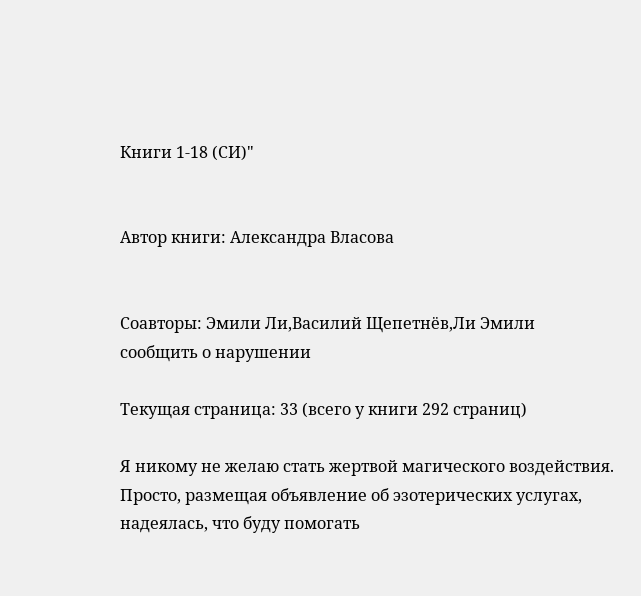Книги 1-18 (СИ)"


Автор книги: Александра Власова


Соавторы: Эмили Ли,Василий Щепетнёв,Ли Эмили
сообщить о нарушении

Текущая страница: 33 (всего у книги 292 страниц)

Я никому не желаю стать жертвой магического воздействия. Просто, размещая объявление об эзотерических услугах, надеялась, что буду помогать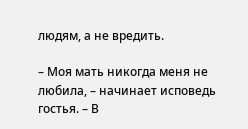людям, а не вредить.

– Моя мать никогда меня не любила, – начинает исповедь гостья. – В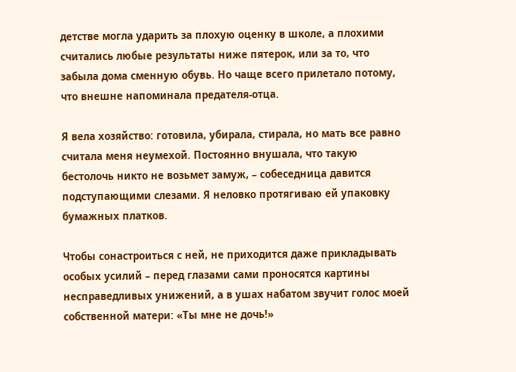детстве могла ударить за плохую оценку в школе, а плохими считались любые результаты ниже пятерок, или за то, что забыла дома сменную обувь. Но чаще всего прилетало потому, что внешне напоминала предателя-отца.

Я вела хозяйство: готовила, убирала, стирала, но мать все равно считала меня неумехой. Постоянно внушала, что такую бестолочь никто не возьмет замуж, – собеседница давится подступающими слезами. Я неловко протягиваю ей упаковку бумажных платков.

Чтобы сонастроиться с ней, не приходится даже прикладывать особых усилий – перед глазами сами проносятся картины несправедливых унижений, а в ушах набатом звучит голос моей собственной матери: «Ты мне не дочь!»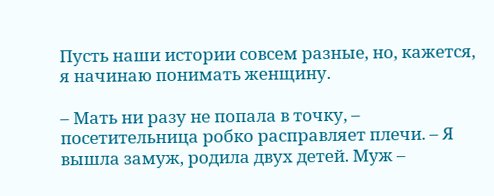Пусть наши истории совсем разные, но, кажется, я начинаю понимать женщину.

– Мать ни разу не попала в точку, – посетительница робко расправляет плечи. – Я вышла замуж, родила двух детей. Муж –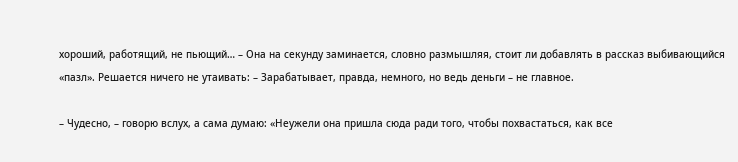хороший, работящий, не пьющий… – Она на секунду заминается, словно размышляя, стоит ли добавлять в рассказ выбивающийся «пазл». Решается ничего не утаивать: – Зарабатывает, правда, немного, но ведь деньги – не главное.

– Чудесно, – говорю вслух, а сама думаю: «Неужели она пришла сюда ради того, чтобы похвастаться, как все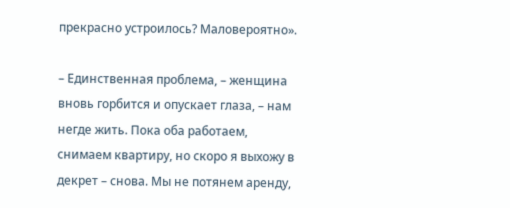прекрасно устроилось? Маловероятно».

– Единственная проблема, – женщина вновь горбится и опускает глаза, – нам негде жить. Пока оба работаем, снимаем квартиру, но скоро я выхожу в декрет – снова. Мы не потянем аренду,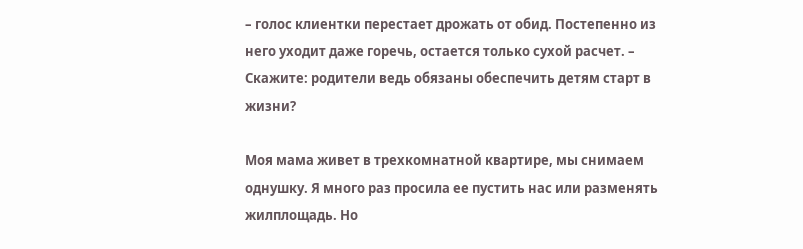– голос клиентки перестает дрожать от обид. Постепенно из него уходит даже горечь, остается только сухой расчет. – Скажите: родители ведь обязаны обеспечить детям старт в жизни?

Моя мама живет в трехкомнатной квартире, мы снимаем однушку. Я много раз просила ее пустить нас или разменять жилплощадь. Но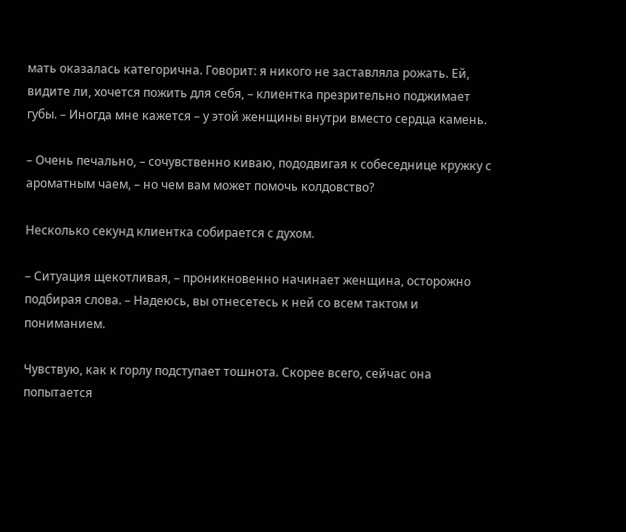мать оказалась категорична. Говорит: я никого не заставляла рожать. Ей, видите ли, хочется пожить для себя, – клиентка презрительно поджимает губы. – Иногда мне кажется – у этой женщины внутри вместо сердца камень.

– Очень печально, – сочувственно киваю, пододвигая к собеседнице кружку с ароматным чаем, – но чем вам может помочь колдовство?

Несколько секунд клиентка собирается с духом.

– Ситуация щекотливая, – проникновенно начинает женщина, осторожно подбирая слова. – Надеюсь, вы отнесетесь к ней со всем тактом и пониманием.

Чувствую, как к горлу подступает тошнота. Скорее всего, сейчас она попытается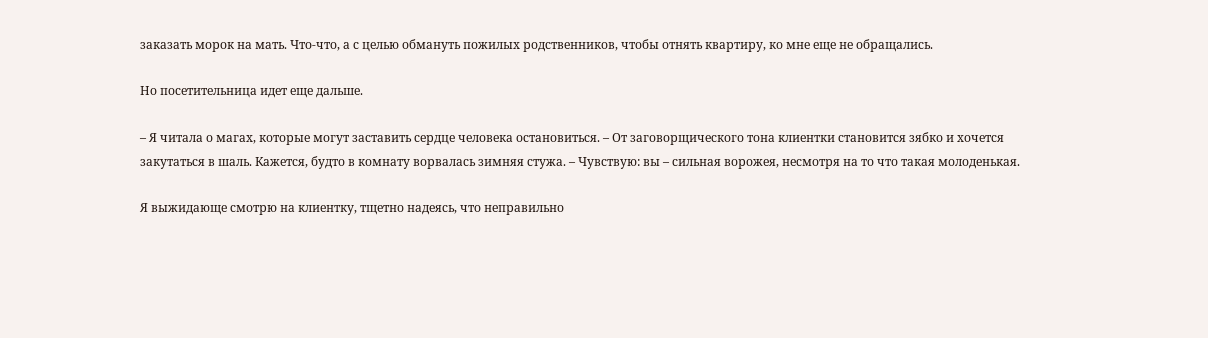заказать морок на мать. Что-что, а с целью обмануть пожилых родственников, чтобы отнять квартиру, ко мне еще не обращались.

Но посетительница идет еще дальше.

– Я читала о магах, которые могут заставить сердце человека остановиться. – От заговорщического тона клиентки становится зябко и хочется закутаться в шаль. Кажется, будто в комнату ворвалась зимняя стужа. – Чувствую: вы – сильная ворожея, несмотря на то что такая молоденькая.

Я выжидающе смотрю на клиентку, тщетно надеясь, что неправильно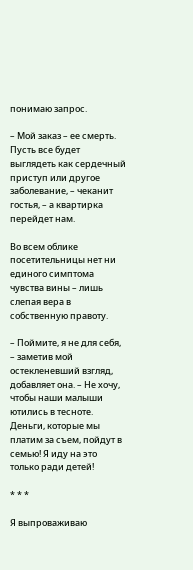понимаю запрос.

– Мой заказ – ее смерть. Пусть все будет выглядеть как сердечный приступ или другое заболевание, – чеканит гостья, – а квартирка перейдет нам.

Во всем облике посетительницы нет ни единого симптома чувства вины – лишь слепая вера в собственную правоту.

– Поймите, я не для себя, – заметив мой остекленевший взгляд, добавляет она. – Не хочу, чтобы наши малыши ютились в тесноте. Деньги, которые мы платим за съем, пойдут в семью! Я иду на это только ради детей!

* * *

Я выпроваживаю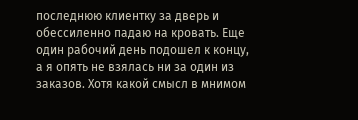последнюю клиентку за дверь и обессиленно падаю на кровать. Еще один рабочий день подошел к концу, а я опять не взялась ни за один из заказов. Хотя какой смысл в мнимом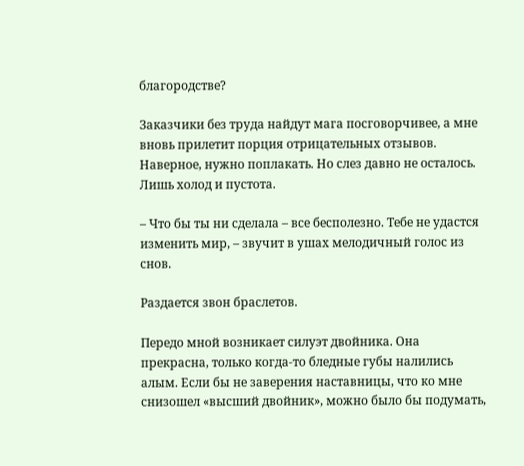благородстве?

Заказчики без труда найдут мага посговорчивее, а мне вновь прилетит порция отрицательных отзывов. Наверное, нужно поплакать. Но слез давно не осталось. Лишь холод и пустота.

– Что бы ты ни сделала – все бесполезно. Тебе не удастся изменить мир, – звучит в ушах мелодичный голос из снов.

Раздается звон браслетов.

Передо мной возникает силуэт двойника. Она прекрасна, только когда-то бледные губы налились алым. Если бы не заверения наставницы, что ко мне снизошел «высший двойник», можно было бы подумать,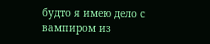будто я имею дело с вампиром из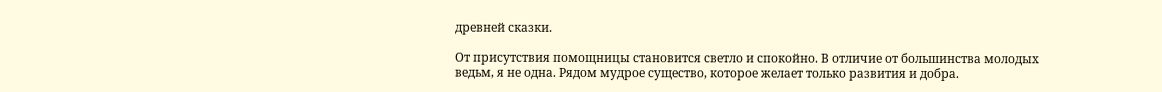древней сказки.

От присутствия помощницы становится светло и спокойно. В отличие от большинства молодых ведьм, я не одна. Рядом мудрое существо, которое желает только развития и добра.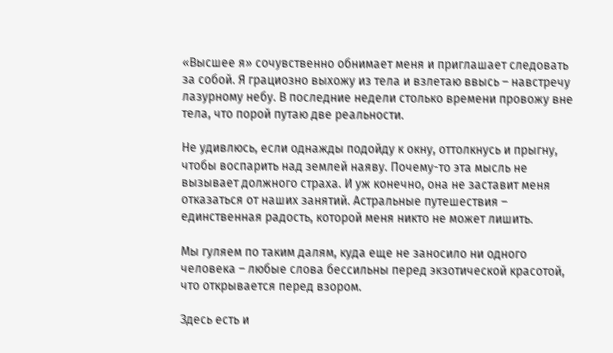«Высшее я» сочувственно обнимает меня и приглашает следовать за собой. Я грациозно выхожу из тела и взлетаю ввысь – навстречу лазурному небу. В последние недели столько времени провожу вне тела, что порой путаю две реальности.

Не удивлюсь, если однажды подойду к окну, оттолкнусь и прыгну, чтобы воспарить над землей наяву. Почему-то эта мысль не вызывает должного страха. И уж конечно, она не заставит меня отказаться от наших занятий. Астральные путешествия – единственная радость, которой меня никто не может лишить.

Мы гуляем по таким далям, куда еще не заносило ни одного человека – любые слова бессильны перед экзотической красотой, что открывается перед взором.

Здесь есть и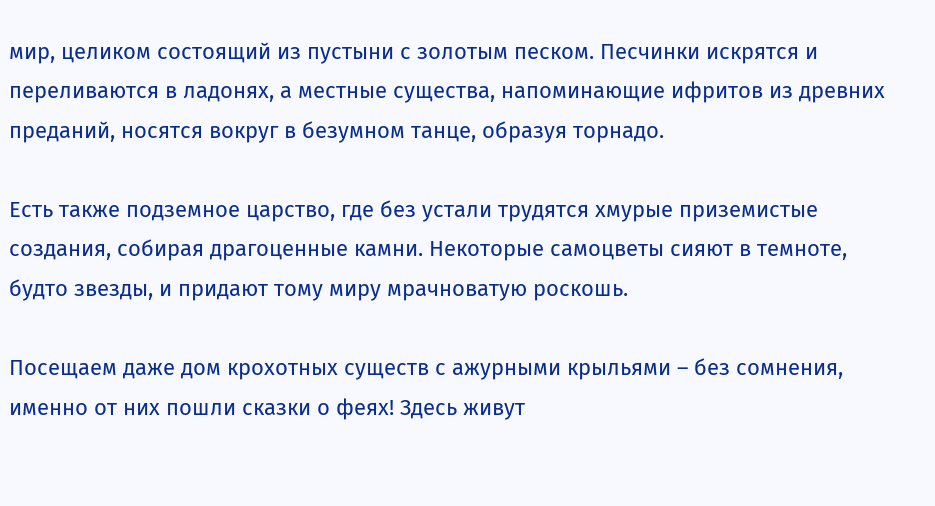мир, целиком состоящий из пустыни с золотым песком. Песчинки искрятся и переливаются в ладонях, а местные существа, напоминающие ифритов из древних преданий, носятся вокруг в безумном танце, образуя торнадо.

Есть также подземное царство, где без устали трудятся хмурые приземистые создания, собирая драгоценные камни. Некоторые самоцветы сияют в темноте, будто звезды, и придают тому миру мрачноватую роскошь.

Посещаем даже дом крохотных существ с ажурными крыльями – без сомнения, именно от них пошли сказки о феях! Здесь живут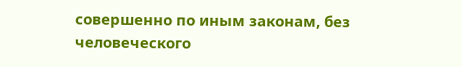совершенно по иным законам, без человеческого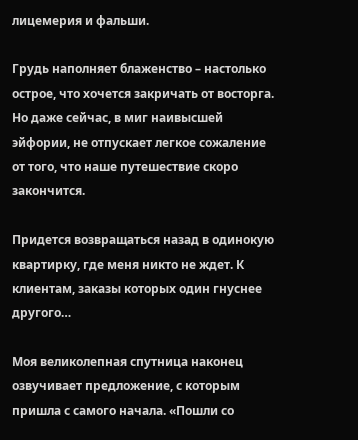лицемерия и фальши.

Грудь наполняет блаженство – настолько острое, что хочется закричать от восторга. Но даже сейчас, в миг наивысшей эйфории, не отпускает легкое сожаление от того, что наше путешествие скоро закончится.

Придется возвращаться назад в одинокую квартирку, где меня никто не ждет. К клиентам, заказы которых один гнуснее другого…

Моя великолепная спутница наконец озвучивает предложение, с которым пришла с самого начала. «Пошли со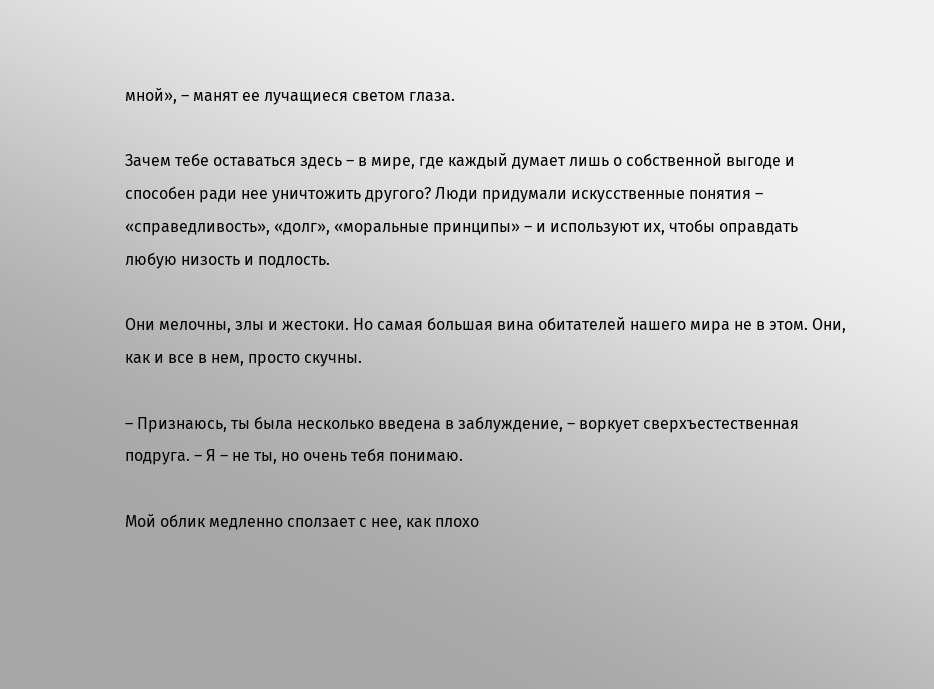мной», – манят ее лучащиеся светом глаза.

Зачем тебе оставаться здесь – в мире, где каждый думает лишь о собственной выгоде и способен ради нее уничтожить другого? Люди придумали искусственные понятия – «справедливость», «долг», «моральные принципы» – и используют их, чтобы оправдать любую низость и подлость.

Они мелочны, злы и жестоки. Но самая большая вина обитателей нашего мира не в этом. Они, как и все в нем, просто скучны.

– Признаюсь, ты была несколько введена в заблуждение, – воркует сверхъестественная подруга. – Я – не ты, но очень тебя понимаю.

Мой облик медленно сползает с нее, как плохо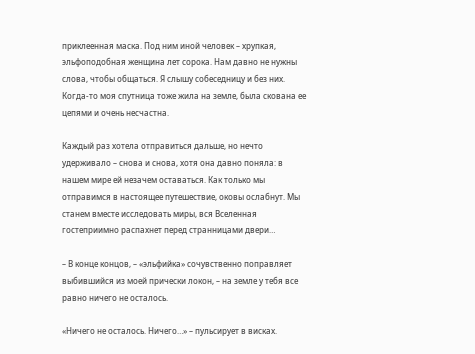приклеенная маска. Под ним иной человек – хрупкая, эльфоподобная женщина лет сорока. Нам давно не нужны слова, чтобы общаться. Я слышу собеседницу и без них. Когда-то моя спутница тоже жила на земле, была скована ее цепями и очень несчастна.

Каждый раз хотела отправиться дальше, но нечто удерживало – снова и снова, хотя она давно поняла: в нашем мире ей незачем оставаться. Как только мы отправимся в настоящее путешествие, оковы ослабнут. Мы станем вместе исследовать миры, вся Вселенная гостеприимно распахнет перед странницами двери…

– В конце концов, – «эльфийка» сочувственно поправляет выбившийся из моей прически локон, – на земле у тебя все равно ничего не осталось.

«Ничего не осталось. Ничего…» – пульсирует в висках.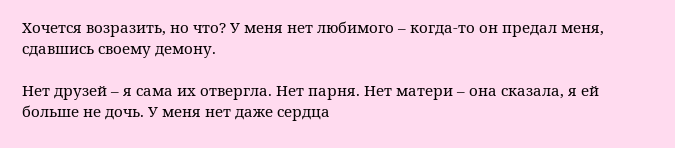Хочется возразить, но что? У меня нет любимого – когда-то он предал меня, сдавшись своему демону.

Нет друзей – я сама их отвергла. Нет парня. Нет матери – она сказала, я ей больше не дочь. У меня нет даже сердца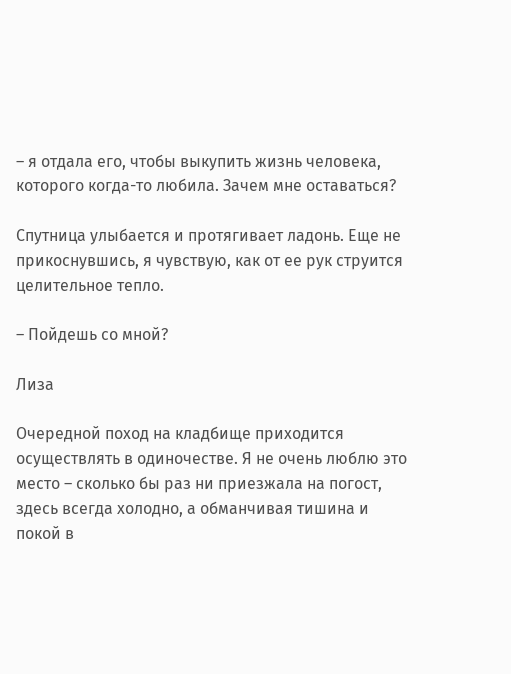– я отдала его, чтобы выкупить жизнь человека, которого когда-то любила. Зачем мне оставаться?

Спутница улыбается и протягивает ладонь. Еще не прикоснувшись, я чувствую, как от ее рук струится целительное тепло.

– Пойдешь со мной?

Лиза

Очередной поход на кладбище приходится осуществлять в одиночестве. Я не очень люблю это место – сколько бы раз ни приезжала на погост, здесь всегда холодно, а обманчивая тишина и покой в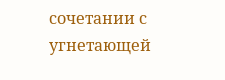сочетании с угнетающей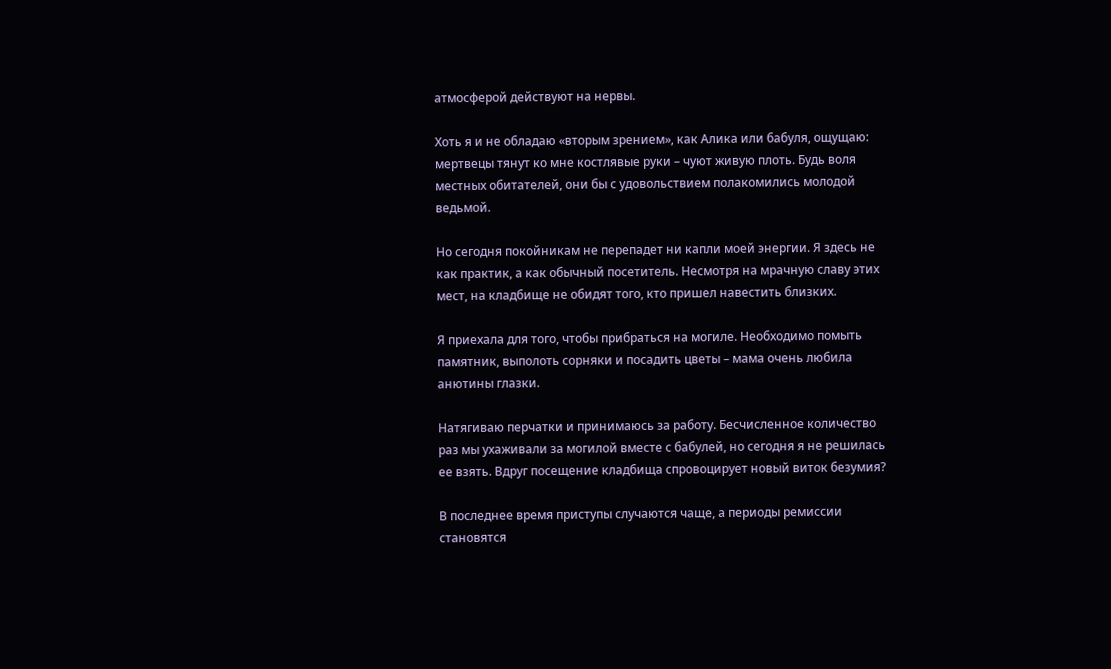атмосферой действуют на нервы.

Хоть я и не обладаю «вторым зрением», как Алика или бабуля, ощущаю: мертвецы тянут ко мне костлявые руки – чуют живую плоть. Будь воля местных обитателей, они бы с удовольствием полакомились молодой ведьмой.

Но сегодня покойникам не перепадет ни капли моей энергии. Я здесь не как практик, а как обычный посетитель. Несмотря на мрачную славу этих мест, на кладбище не обидят того, кто пришел навестить близких.

Я приехала для того, чтобы прибраться на могиле. Необходимо помыть памятник, выполоть сорняки и посадить цветы – мама очень любила анютины глазки.

Натягиваю перчатки и принимаюсь за работу. Бесчисленное количество раз мы ухаживали за могилой вместе с бабулей, но сегодня я не решилась ее взять. Вдруг посещение кладбища спровоцирует новый виток безумия?

В последнее время приступы случаются чаще, а периоды ремиссии становятся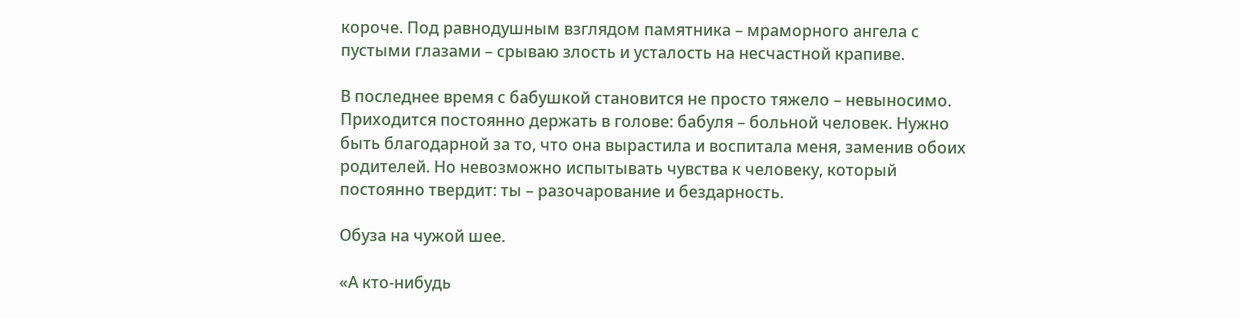короче. Под равнодушным взглядом памятника – мраморного ангела с пустыми глазами – срываю злость и усталость на несчастной крапиве.

В последнее время с бабушкой становится не просто тяжело – невыносимо. Приходится постоянно держать в голове: бабуля – больной человек. Нужно быть благодарной за то, что она вырастила и воспитала меня, заменив обоих родителей. Но невозможно испытывать чувства к человеку, который постоянно твердит: ты – разочарование и бездарность.

Обуза на чужой шее.

«А кто-нибудь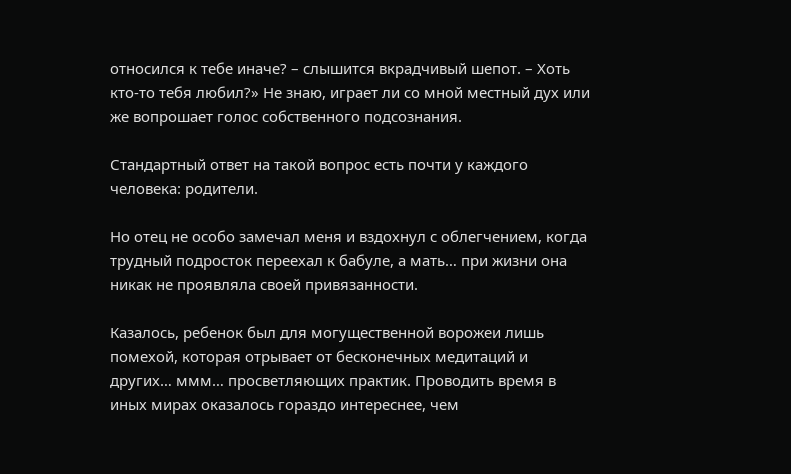относился к тебе иначе? – слышится вкрадчивый шепот. – Хоть кто-то тебя любил?» Не знаю, играет ли со мной местный дух или же вопрошает голос собственного подсознания.

Стандартный ответ на такой вопрос есть почти у каждого человека: родители.

Но отец не особо замечал меня и вздохнул с облегчением, когда трудный подросток переехал к бабуле, а мать… при жизни она никак не проявляла своей привязанности.

Казалось, ребенок был для могущественной ворожеи лишь помехой, которая отрывает от бесконечных медитаций и других… ммм… просветляющих практик. Проводить время в иных мирах оказалось гораздо интереснее, чем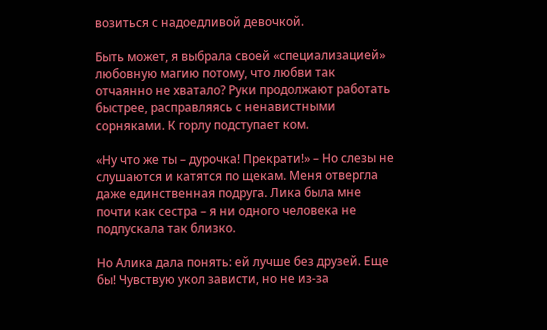возиться с надоедливой девочкой.

Быть может, я выбрала своей «специализацией» любовную магию потому, что любви так отчаянно не хватало? Руки продолжают работать быстрее, расправляясь с ненавистными сорняками. К горлу подступает ком.

«Ну что же ты – дурочка! Прекрати!» – Но слезы не слушаются и катятся по щекам. Меня отвергла даже единственная подруга. Лика была мне почти как сестра – я ни одного человека не подпускала так близко.

Но Алика дала понять: ей лучше без друзей. Еще бы! Чувствую укол зависти, но не из-за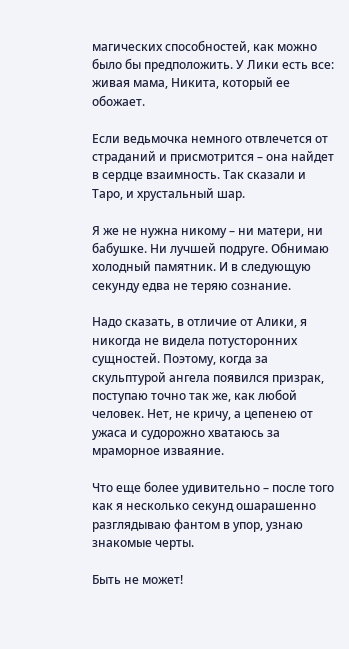магических способностей, как можно было бы предположить. У Лики есть все: живая мама, Никита, который ее обожает.

Если ведьмочка немного отвлечется от страданий и присмотрится – она найдет в сердце взаимность. Так сказали и Таро, и хрустальный шар.

Я же не нужна никому – ни матери, ни бабушке. Ни лучшей подруге. Обнимаю холодный памятник. И в следующую секунду едва не теряю сознание.

Надо сказать, в отличие от Алики, я никогда не видела потусторонних сущностей. Поэтому, когда за скульптурой ангела появился призрак, поступаю точно так же, как любой человек. Нет, не кричу, а цепенею от ужаса и судорожно хватаюсь за мраморное изваяние.

Что еще более удивительно – после того как я несколько секунд ошарашенно разглядываю фантом в упор, узнаю знакомые черты.

Быть не может!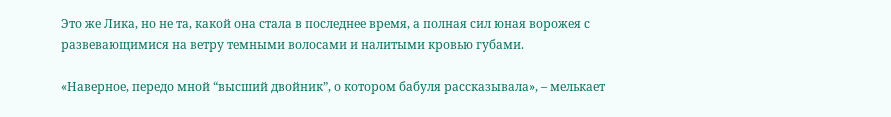Это же Лика, но не та, какой она стала в последнее время, а полная сил юная ворожея с развевающимися на ветру темными волосами и налитыми кровью губами.

«Наверное, передо мной “высший двойник”, о котором бабуля рассказывала», – мелькает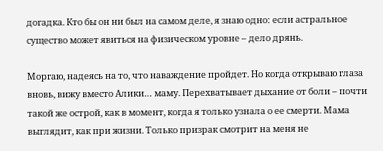догадка. Кто бы он ни был на самом деле, я знаю одно: если астральное существо может явиться на физическом уровне – дело дрянь.

Моргаю, надеясь на то, что наваждение пройдет. Но когда открываю глаза вновь, вижу вместо Алики… маму. Перехватывает дыхание от боли – почти такой же острой, как в момент, когда я только узнала о ее смерти. Мама выглядит, как при жизни. Только призрак смотрит на меня не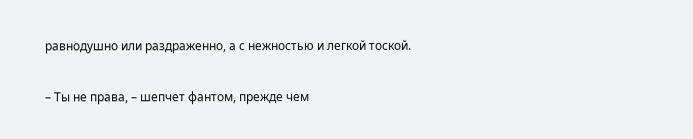равнодушно или раздраженно, а с нежностью и легкой тоской.

– Ты не права, – шепчет фантом, прежде чем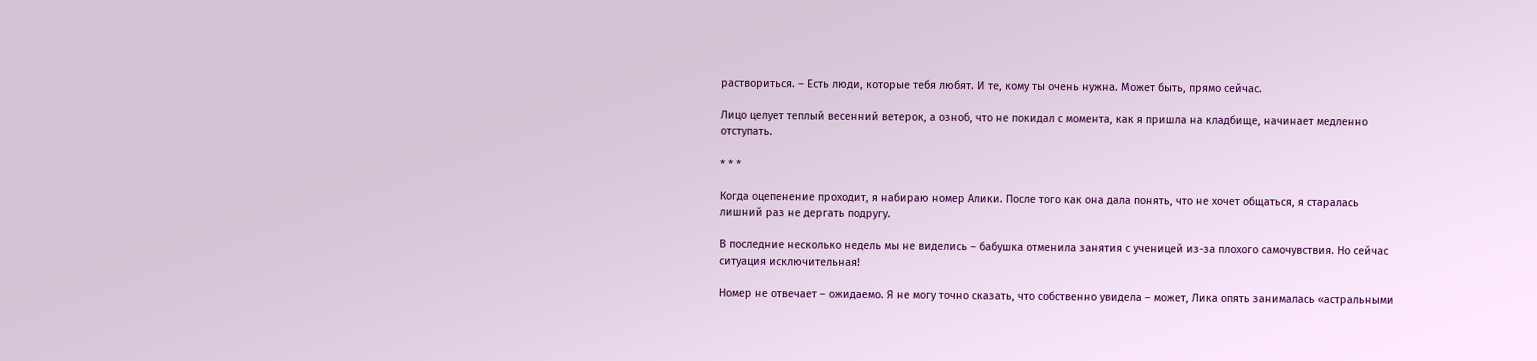раствориться. – Есть люди, которые тебя любят. И те, кому ты очень нужна. Может быть, прямо сейчас.

Лицо целует теплый весенний ветерок, а озноб, что не покидал с момента, как я пришла на кладбище, начинает медленно отступать.

* * *

Когда оцепенение проходит, я набираю номер Алики. После того как она дала понять, что не хочет общаться, я старалась лишний раз не дергать подругу.

В последние несколько недель мы не виделись – бабушка отменила занятия с ученицей из-за плохого самочувствия. Но сейчас ситуация исключительная!

Номер не отвечает – ожидаемо. Я не могу точно сказать, что собственно увидела – может, Лика опять занималась «астральными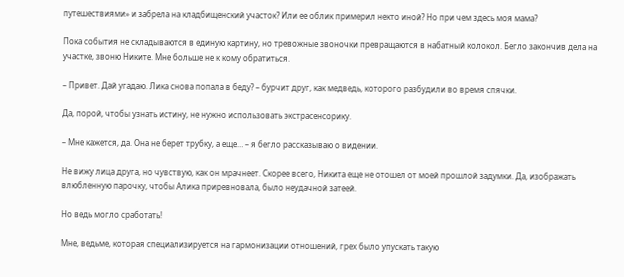путешествиями» и забрела на кладбищенский участок? Или ее облик примерил некто иной? Но при чем здесь моя мама?

Пока события не складываются в единую картину, но тревожные звоночки превращаются в набатный колокол. Бегло закончив дела на участке, звоню Никите. Мне больше не к кому обратиться.

– Привет. Дай угадаю. Лика снова попала в беду? – бурчит друг, как медведь, которого разбудили во время спячки.

Да, порой, чтобы узнать истину, не нужно использовать экстрасенсорику.

– Мне кажется, да. Она не берет трубку, а еще… – я бегло рассказываю о видении.

Не вижу лица друга, но чувствую, как он мрачнеет. Скорее всего, Никита еще не отошел от моей прошлой задумки. Да, изображать влюбленную парочку, чтобы Алика приревновала, было неудачной затеей.

Но ведь могло сработать!

Мне, ведьме, которая специализируется на гармонизации отношений, грех было упускать такую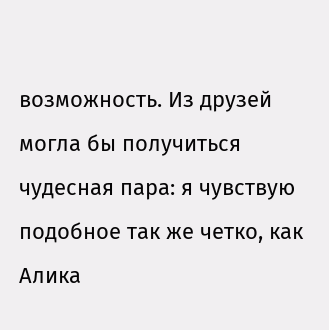возможность. Из друзей могла бы получиться чудесная пара: я чувствую подобное так же четко, как Алика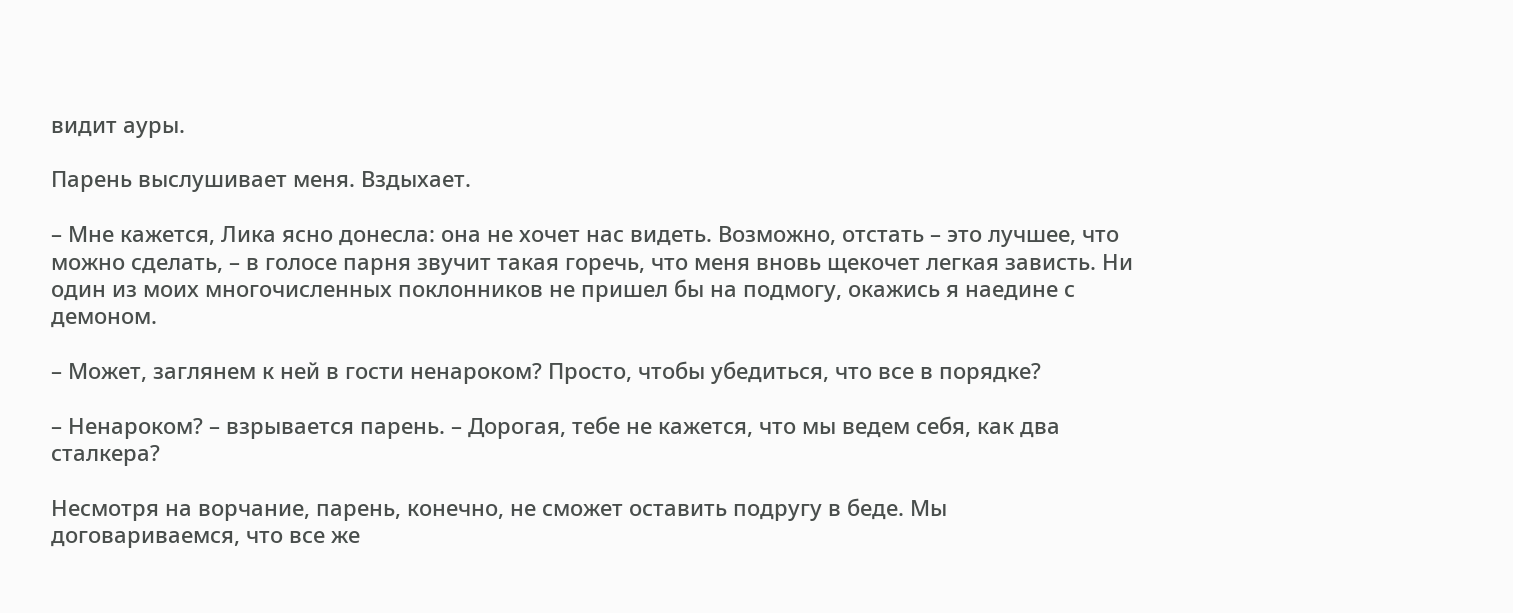видит ауры.

Парень выслушивает меня. Вздыхает.

– Мне кажется, Лика ясно донесла: она не хочет нас видеть. Возможно, отстать – это лучшее, что можно сделать, – в голосе парня звучит такая горечь, что меня вновь щекочет легкая зависть. Ни один из моих многочисленных поклонников не пришел бы на подмогу, окажись я наедине с демоном.

– Может, заглянем к ней в гости ненароком? Просто, чтобы убедиться, что все в порядке?

– Ненароком? – взрывается парень. – Дорогая, тебе не кажется, что мы ведем себя, как два сталкера?

Несмотря на ворчание, парень, конечно, не сможет оставить подругу в беде. Мы договариваемся, что все же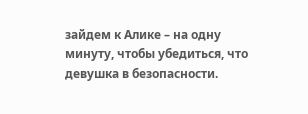зайдем к Алике – на одну минуту, чтобы убедиться, что девушка в безопасности.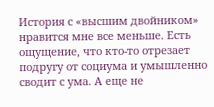История с «высшим двойником» нравится мне все меньше. Есть ощущение, что кто-то отрезает подругу от социума и умышленно сводит с ума. А еще не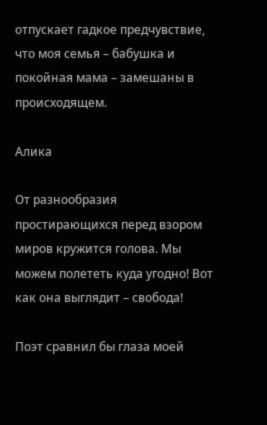отпускает гадкое предчувствие, что моя семья – бабушка и покойная мама – замешаны в происходящем.

Алика

От разнообразия простирающихся перед взором миров кружится голова. Мы можем полететь куда угодно! Вот как она выглядит – свобода!

Поэт сравнил бы глаза моей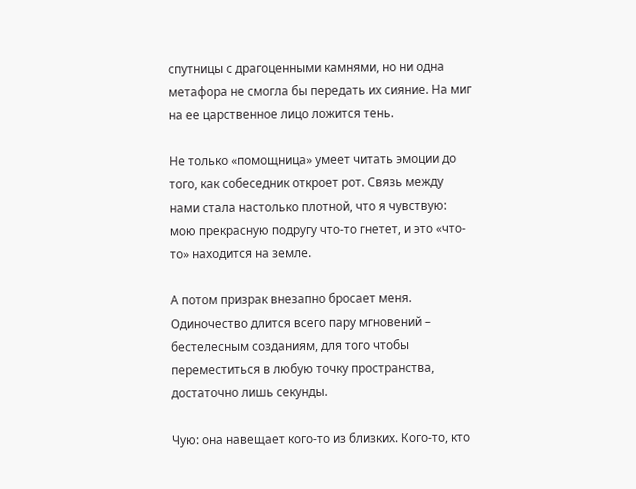спутницы с драгоценными камнями, но ни одна метафора не смогла бы передать их сияние. На миг на ее царственное лицо ложится тень.

Не только «помощница» умеет читать эмоции до того, как собеседник откроет рот. Связь между нами стала настолько плотной, что я чувствую: мою прекрасную подругу что-то гнетет, и это «что-то» находится на земле.

А потом призрак внезапно бросает меня. Одиночество длится всего пару мгновений – бестелесным созданиям, для того чтобы переместиться в любую точку пространства, достаточно лишь секунды.

Чую: она навещает кого-то из близких. Кого-то, кто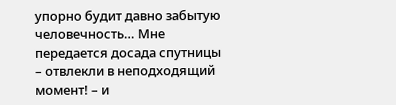упорно будит давно забытую человечность… Мне передается досада спутницы – отвлекли в неподходящий момент! – и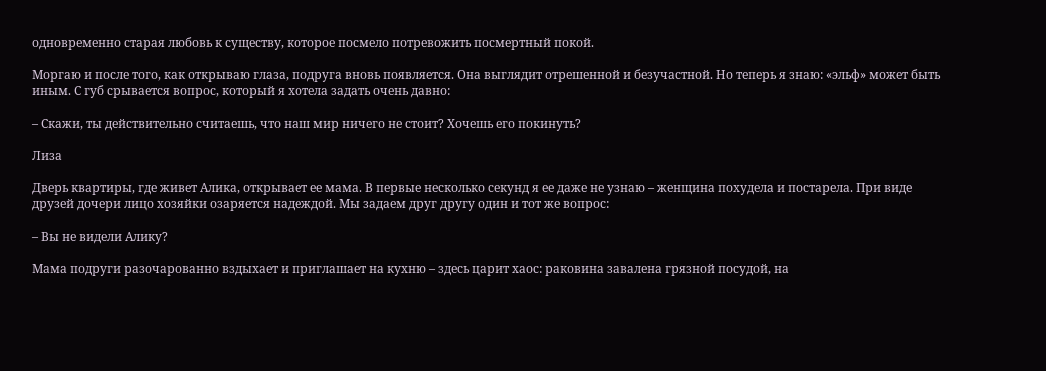одновременно старая любовь к существу, которое посмело потревожить посмертный покой.

Моргаю и после того, как открываю глаза, подруга вновь появляется. Она выглядит отрешенной и безучастной. Но теперь я знаю: «эльф» может быть иным. С губ срывается вопрос, который я хотела задать очень давно:

– Скажи, ты действительно считаешь, что наш мир ничего не стоит? Хочешь его покинуть?

Лиза

Дверь квартиры, где живет Алика, открывает ее мама. В первые несколько секунд я ее даже не узнаю – женщина похудела и постарела. При виде друзей дочери лицо хозяйки озаряется надеждой. Мы задаем друг другу один и тот же вопрос:

– Вы не видели Алику?

Мама подруги разочарованно вздыхает и приглашает на кухню – здесь царит хаос: раковина завалена грязной посудой, на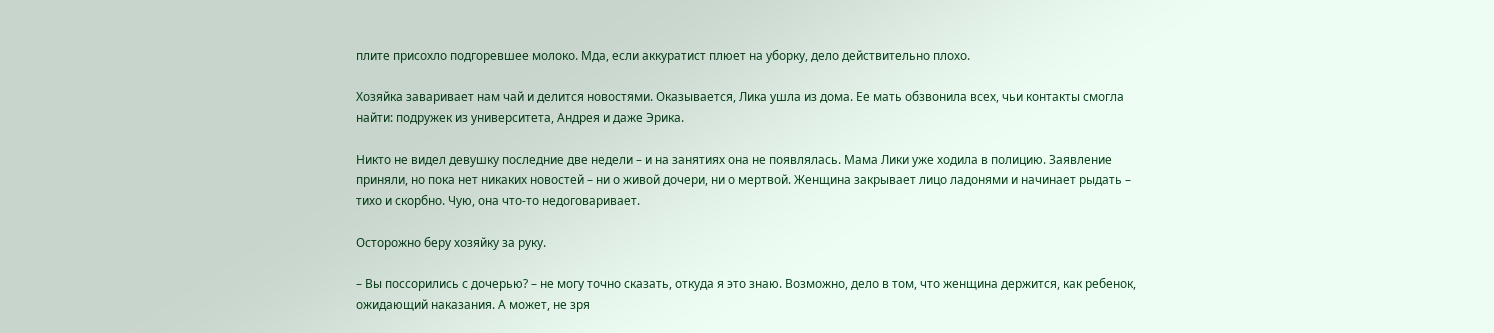плите присохло подгоревшее молоко. Мда, если аккуратист плюет на уборку, дело действительно плохо.

Хозяйка заваривает нам чай и делится новостями. Оказывается, Лика ушла из дома. Ее мать обзвонила всех, чьи контакты смогла найти: подружек из университета, Андрея и даже Эрика.

Никто не видел девушку последние две недели – и на занятиях она не появлялась. Мама Лики уже ходила в полицию. Заявление приняли, но пока нет никаких новостей – ни о живой дочери, ни о мертвой. Женщина закрывает лицо ладонями и начинает рыдать – тихо и скорбно. Чую, она что-то недоговаривает.

Осторожно беру хозяйку за руку.

– Вы поссорились с дочерью? – не могу точно сказать, откуда я это знаю. Возможно, дело в том, что женщина держится, как ребенок, ожидающий наказания. А может, не зря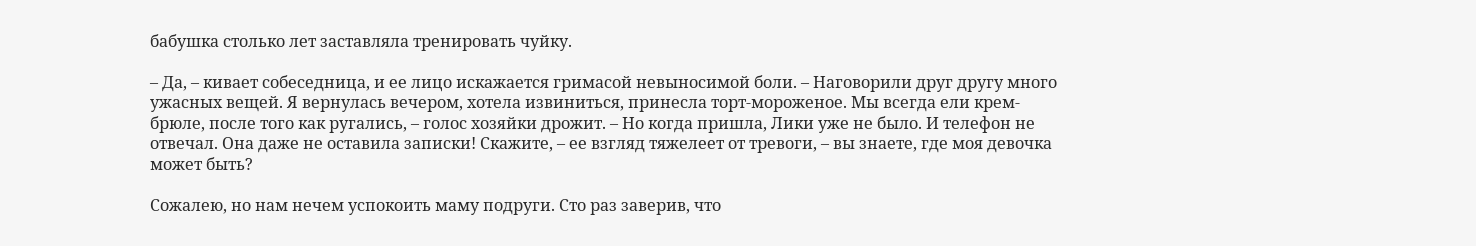бабушка столько лет заставляла тренировать чуйку.

– Да, – кивает собеседница, и ее лицо искажается гримасой невыносимой боли. – Наговорили друг другу много ужасных вещей. Я вернулась вечером, хотела извиниться, принесла торт-мороженое. Мы всегда ели крем-брюле, после того как ругались, – голос хозяйки дрожит. – Но когда пришла, Лики уже не было. И телефон не отвечал. Она даже не оставила записки! Скажите, – ее взгляд тяжелеет от тревоги, – вы знаете, где моя девочка может быть?

Сожалею, но нам нечем успокоить маму подруги. Сто раз заверив, что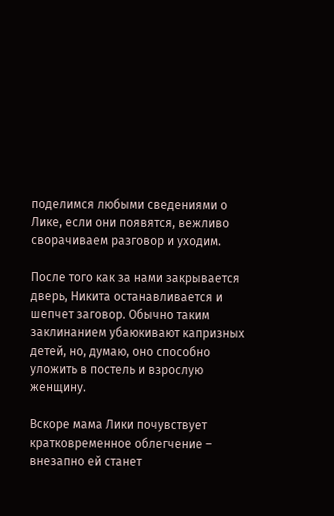поделимся любыми сведениями о Лике, если они появятся, вежливо сворачиваем разговор и уходим.

После того как за нами закрывается дверь, Никита останавливается и шепчет заговор. Обычно таким заклинанием убаюкивают капризных детей, но, думаю, оно способно уложить в постель и взрослую женщину.

Вскоре мама Лики почувствует кратковременное облегчение – внезапно ей станет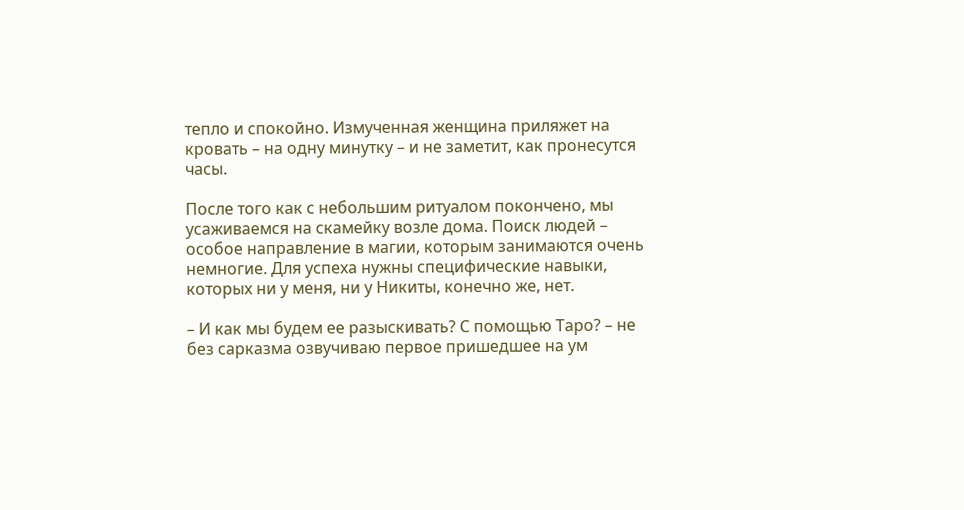тепло и спокойно. Измученная женщина приляжет на кровать – на одну минутку – и не заметит, как пронесутся часы.

После того как с небольшим ритуалом покончено, мы усаживаемся на скамейку возле дома. Поиск людей – особое направление в магии, которым занимаются очень немногие. Для успеха нужны специфические навыки, которых ни у меня, ни у Никиты, конечно же, нет.

– И как мы будем ее разыскивать? С помощью Таро? – не без сарказма озвучиваю первое пришедшее на ум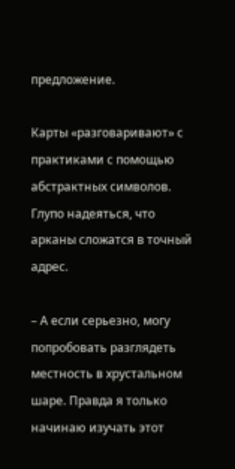предложение.

Карты «разговаривают» с практиками с помощью абстрактных символов. Глупо надеяться, что арканы сложатся в точный адрес.

– А если серьезно, могу попробовать разглядеть местность в хрустальном шаре. Правда я только начинаю изучать этот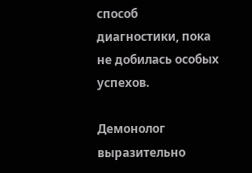способ диагностики, пока не добилась особых успехов.

Демонолог выразительно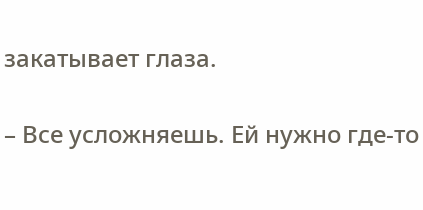закатывает глаза.

– Все усложняешь. Ей нужно где-то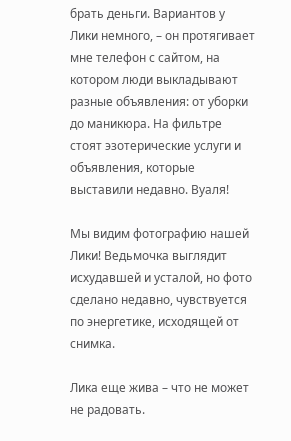брать деньги. Вариантов у Лики немного, – он протягивает мне телефон с сайтом, на котором люди выкладывают разные объявления: от уборки до маникюра. На фильтре стоят эзотерические услуги и объявления, которые выставили недавно. Вуаля!

Мы видим фотографию нашей Лики! Ведьмочка выглядит исхудавшей и усталой, но фото сделано недавно, чувствуется по энергетике, исходящей от снимка.

Лика еще жива – что не может не радовать.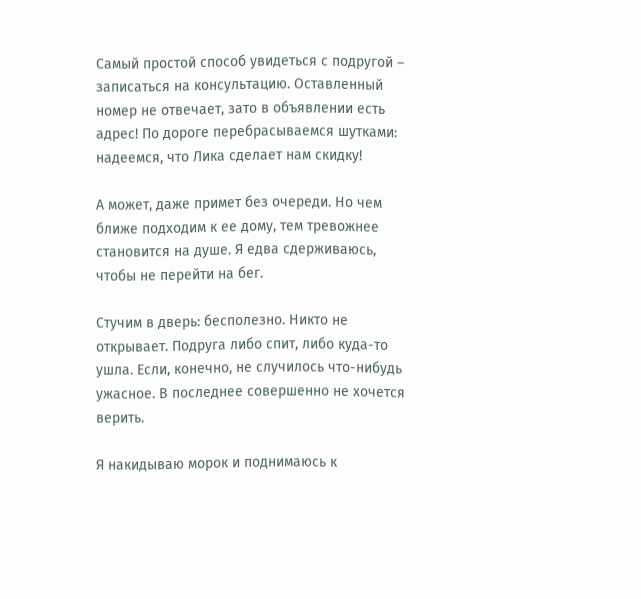Самый простой способ увидеться с подругой – записаться на консультацию. Оставленный номер не отвечает, зато в объявлении есть адрес! По дороге перебрасываемся шутками: надеемся, что Лика сделает нам скидку!

А может, даже примет без очереди. Но чем ближе подходим к ее дому, тем тревожнее становится на душе. Я едва сдерживаюсь, чтобы не перейти на бег.

Стучим в дверь: бесполезно. Никто не открывает. Подруга либо спит, либо куда-то ушла. Если, конечно, не случилось что-нибудь ужасное. В последнее совершенно не хочется верить.

Я накидываю морок и поднимаюсь к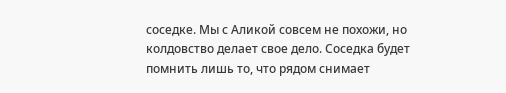соседке. Мы с Аликой совсем не похожи, но колдовство делает свое дело. Соседка будет помнить лишь то, что рядом снимает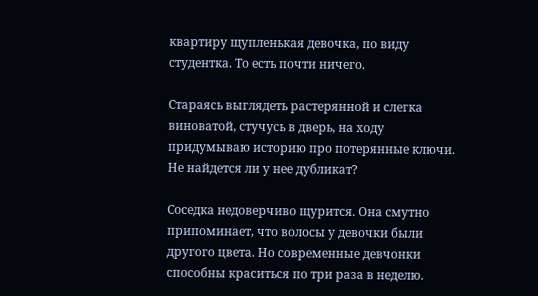квартиру щупленькая девочка, по виду студентка. То есть почти ничего.

Стараясь выглядеть растерянной и слегка виноватой, стучусь в дверь, на ходу придумываю историю про потерянные ключи. Не найдется ли у нее дубликат?

Соседка недоверчиво щурится. Она смутно припоминает, что волосы у девочки были другого цвета. Но современные девчонки способны краситься по три раза в неделю.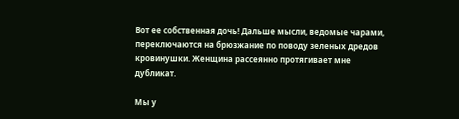Вот ее собственная дочь! Дальше мысли, ведомые чарами, переключаются на брюзжание по поводу зеленых дредов кровинушки. Женщина рассеянно протягивает мне дубликат.

Мы у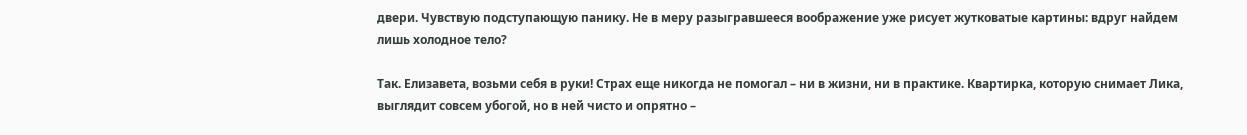двери. Чувствую подступающую панику. Не в меру разыгравшееся воображение уже рисует жутковатые картины: вдруг найдем лишь холодное тело?

Так. Елизавета, возьми себя в руки! Страх еще никогда не помогал – ни в жизни, ни в практике. Квартирка, которую снимает Лика, выглядит совсем убогой, но в ней чисто и опрятно –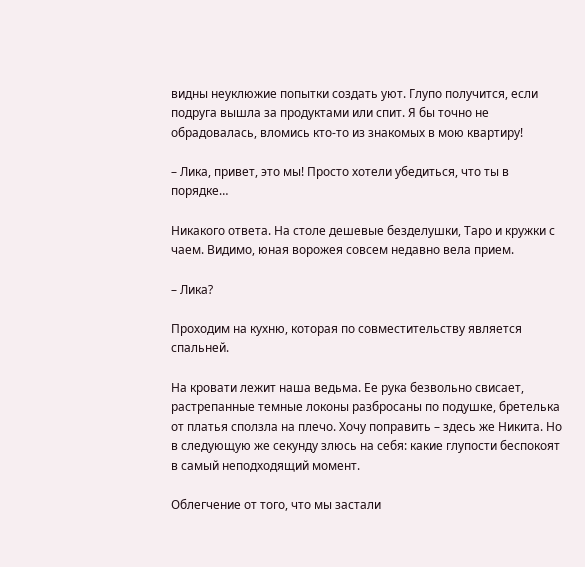видны неуклюжие попытки создать уют. Глупо получится, если подруга вышла за продуктами или спит. Я бы точно не обрадовалась, вломись кто-то из знакомых в мою квартиру!

– Лика, привет, это мы! Просто хотели убедиться, что ты в порядке…

Никакого ответа. На столе дешевые безделушки, Таро и кружки с чаем. Видимо, юная ворожея совсем недавно вела прием.

– Лика?

Проходим на кухню, которая по совместительству является спальней.

На кровати лежит наша ведьма. Ее рука безвольно свисает, растрепанные темные локоны разбросаны по подушке, бретелька от платья сползла на плечо. Хочу поправить – здесь же Никита. Но в следующую же секунду злюсь на себя: какие глупости беспокоят в самый неподходящий момент.

Облегчение от того, что мы застали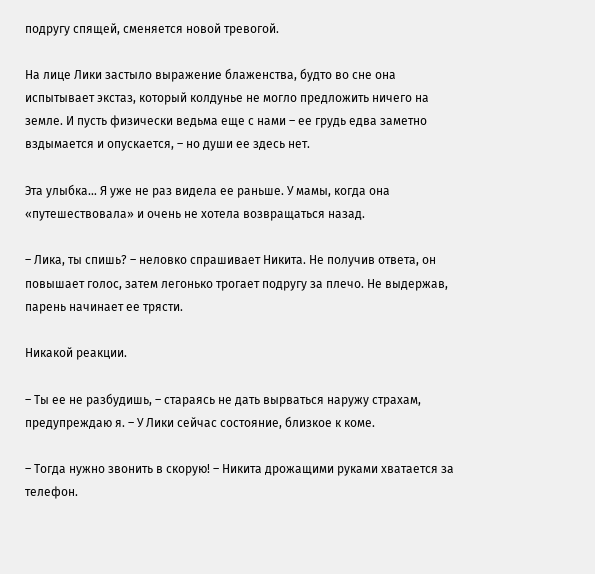подругу спящей, сменяется новой тревогой.

На лице Лики застыло выражение блаженства, будто во сне она испытывает экстаз, который колдунье не могло предложить ничего на земле. И пусть физически ведьма еще с нами – ее грудь едва заметно вздымается и опускается, – но души ее здесь нет.

Эта улыбка… Я уже не раз видела ее раньше. У мамы, когда она «путешествовала» и очень не хотела возвращаться назад.

– Лика, ты спишь? – неловко спрашивает Никита. Не получив ответа, он повышает голос, затем легонько трогает подругу за плечо. Не выдержав, парень начинает ее трясти.

Никакой реакции.

– Ты ее не разбудишь, – стараясь не дать вырваться наружу страхам, предупреждаю я. – У Лики сейчас состояние, близкое к коме.

– Тогда нужно звонить в скорую! – Никита дрожащими руками хватается за телефон.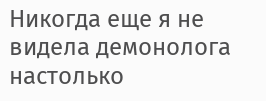Никогда еще я не видела демонолога настолько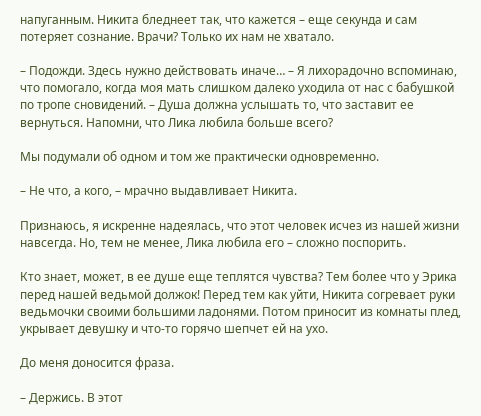напуганным. Никита бледнеет так, что кажется – еще секунда и сам потеряет сознание. Врачи? Только их нам не хватало.

– Подожди. Здесь нужно действовать иначе… – Я лихорадочно вспоминаю, что помогало, когда моя мать слишком далеко уходила от нас с бабушкой по тропе сновидений. – Душа должна услышать то, что заставит ее вернуться. Напомни, что Лика любила больше всего?

Мы подумали об одном и том же практически одновременно.

– Не что, а кого, – мрачно выдавливает Никита.

Признаюсь, я искренне надеялась, что этот человек исчез из нашей жизни навсегда. Но, тем не менее, Лика любила его – сложно поспорить.

Кто знает, может, в ее душе еще теплятся чувства? Тем более что у Эрика перед нашей ведьмой должок! Перед тем как уйти, Никита согревает руки ведьмочки своими большими ладонями. Потом приносит из комнаты плед, укрывает девушку и что-то горячо шепчет ей на ухо.

До меня доносится фраза.

– Держись. В этот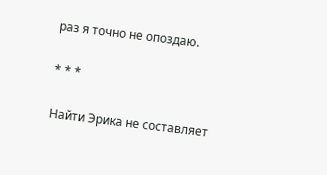раз я точно не опоздаю.

* * *

Найти Эрика не составляет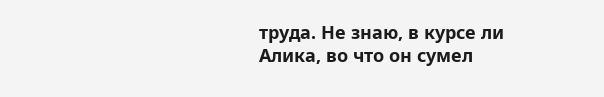труда. Не знаю, в курсе ли Алика, во что он сумел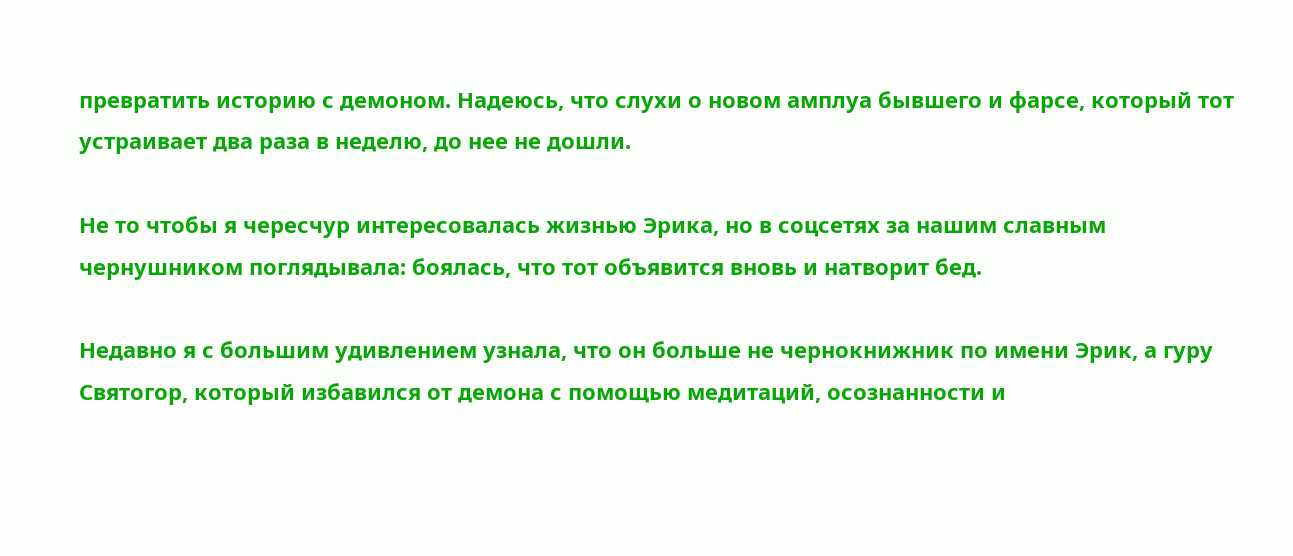превратить историю с демоном. Надеюсь, что слухи о новом амплуа бывшего и фарсе, который тот устраивает два раза в неделю, до нее не дошли.

Не то чтобы я чересчур интересовалась жизнью Эрика, но в соцсетях за нашим славным чернушником поглядывала: боялась, что тот объявится вновь и натворит бед.

Недавно я с большим удивлением узнала, что он больше не чернокнижник по имени Эрик, а гуру Святогор, который избавился от демона с помощью медитаций, осознанности и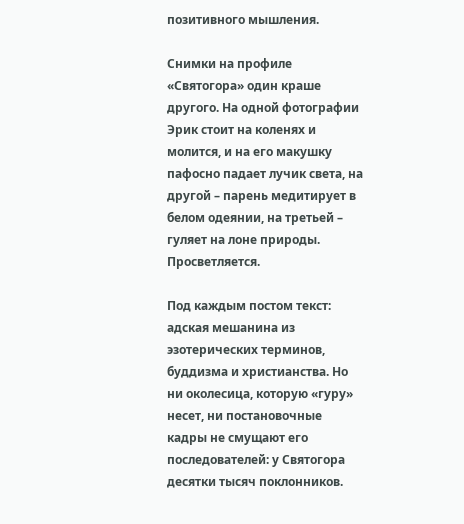позитивного мышления.

Снимки на профиле «Святогора» один краше другого. На одной фотографии Эрик стоит на коленях и молится, и на его макушку пафосно падает лучик света, на другой – парень медитирует в белом одеянии, на третьей – гуляет на лоне природы. Просветляется.

Под каждым постом текст: адская мешанина из эзотерических терминов, буддизма и христианства. Но ни околесица, которую «гуру» несет, ни постановочные кадры не смущают его последователей: у Святогора десятки тысяч поклонников.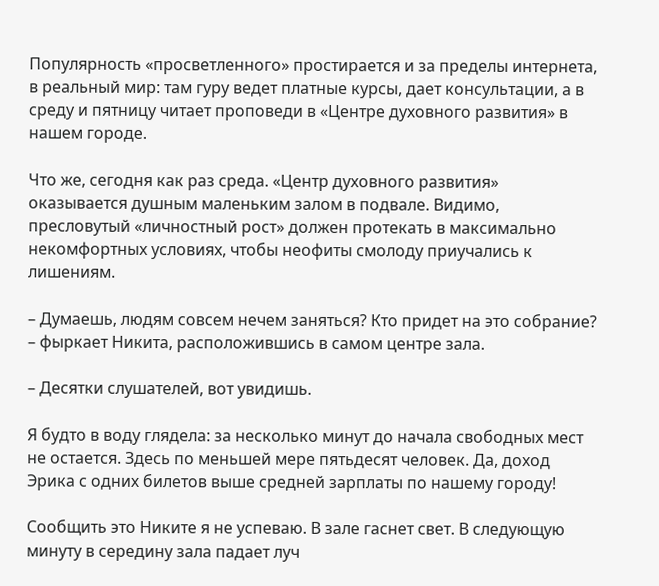Популярность «просветленного» простирается и за пределы интернета, в реальный мир: там гуру ведет платные курсы, дает консультации, а в среду и пятницу читает проповеди в «Центре духовного развития» в нашем городе.

Что же, сегодня как раз среда. «Центр духовного развития» оказывается душным маленьким залом в подвале. Видимо, пресловутый «личностный рост» должен протекать в максимально некомфортных условиях, чтобы неофиты смолоду приучались к лишениям.

– Думаешь, людям совсем нечем заняться? Кто придет на это собрание? – фыркает Никита, расположившись в самом центре зала.

– Десятки слушателей, вот увидишь.

Я будто в воду глядела: за несколько минут до начала свободных мест не остается. Здесь по меньшей мере пятьдесят человек. Да, доход Эрика с одних билетов выше средней зарплаты по нашему городу!

Сообщить это Никите я не успеваю. В зале гаснет свет. В следующую минуту в середину зала падает луч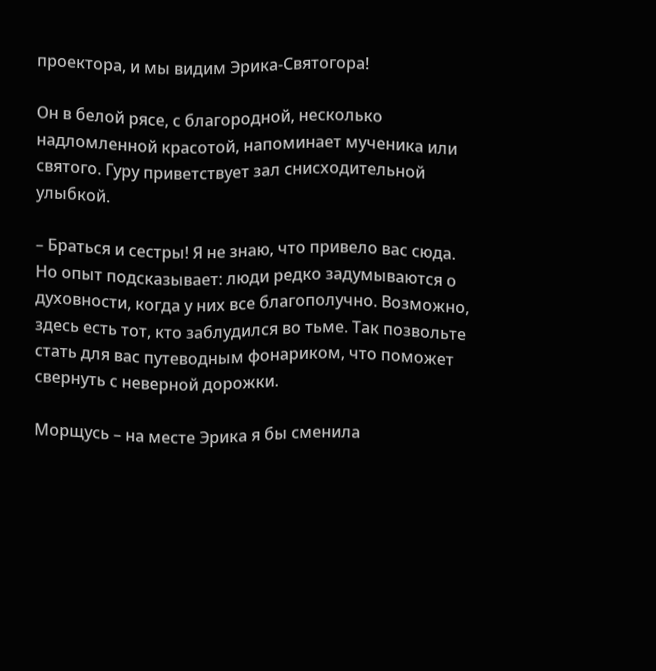проектора, и мы видим Эрика-Святогора!

Он в белой рясе, с благородной, несколько надломленной красотой, напоминает мученика или святого. Гуру приветствует зал снисходительной улыбкой.

– Браться и сестры! Я не знаю, что привело вас сюда. Но опыт подсказывает: люди редко задумываются о духовности, когда у них все благополучно. Возможно, здесь есть тот, кто заблудился во тьме. Так позвольте стать для вас путеводным фонариком, что поможет свернуть с неверной дорожки.

Морщусь – на месте Эрика я бы сменила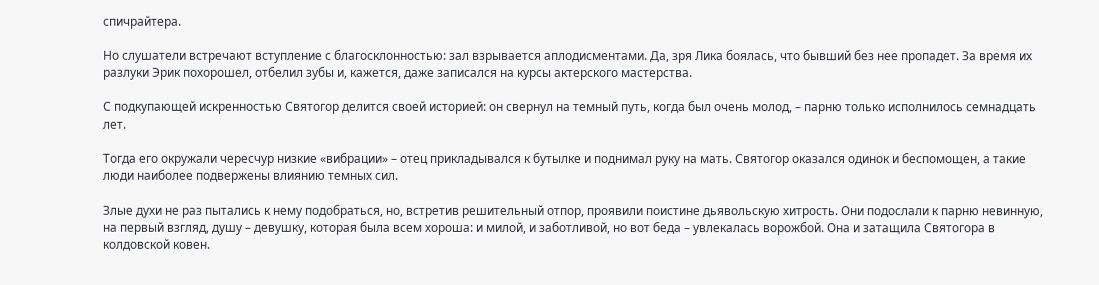спичрайтера.

Но слушатели встречают вступление с благосклонностью: зал взрывается аплодисментами. Да, зря Лика боялась, что бывший без нее пропадет. За время их разлуки Эрик похорошел, отбелил зубы и, кажется, даже записался на курсы актерского мастерства.

С подкупающей искренностью Святогор делится своей историей: он свернул на темный путь, когда был очень молод, – парню только исполнилось семнадцать лет.

Тогда его окружали чересчур низкие «вибрации» – отец прикладывался к бутылке и поднимал руку на мать. Святогор оказался одинок и беспомощен, а такие люди наиболее подвержены влиянию темных сил.

Злые духи не раз пытались к нему подобраться, но, встретив решительный отпор, проявили поистине дьявольскую хитрость. Они подослали к парню невинную, на первый взгляд, душу – девушку, которая была всем хороша: и милой, и заботливой, но вот беда – увлекалась ворожбой. Она и затащила Святогора в колдовской ковен.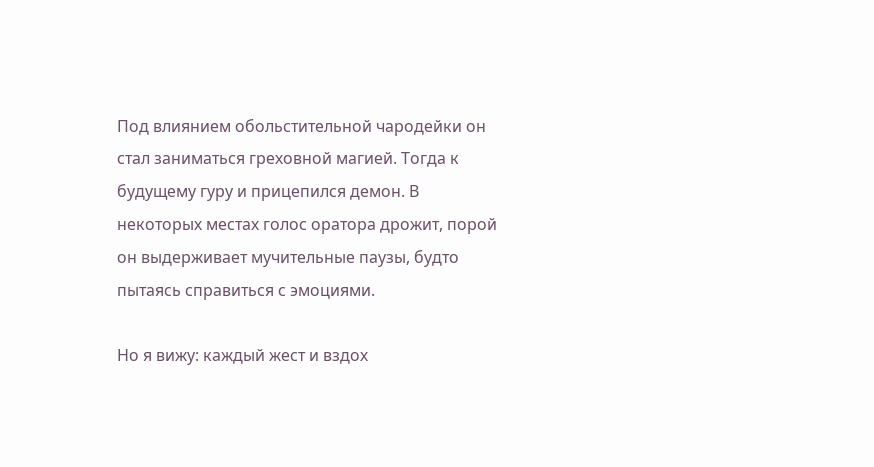Под влиянием обольстительной чародейки он стал заниматься греховной магией. Тогда к будущему гуру и прицепился демон. В некоторых местах голос оратора дрожит, порой он выдерживает мучительные паузы, будто пытаясь справиться с эмоциями.

Но я вижу: каждый жест и вздох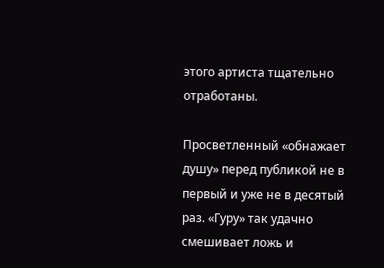этого артиста тщательно отработаны.

Просветленный «обнажает душу» перед публикой не в первый и уже не в десятый раз. «Гуру» так удачно смешивает ложь и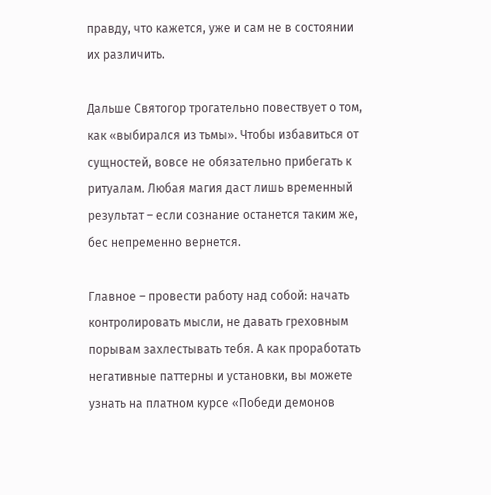правду, что кажется, уже и сам не в состоянии их различить.

Дальше Святогор трогательно повествует о том, как «выбирался из тьмы». Чтобы избавиться от сущностей, вовсе не обязательно прибегать к ритуалам. Любая магия даст лишь временный результат – если сознание останется таким же, бес непременно вернется.

Главное – провести работу над собой: начать контролировать мысли, не давать греховным порывам захлестывать тебя. А как проработать негативные паттерны и установки, вы можете узнать на платном курсе «Победи демонов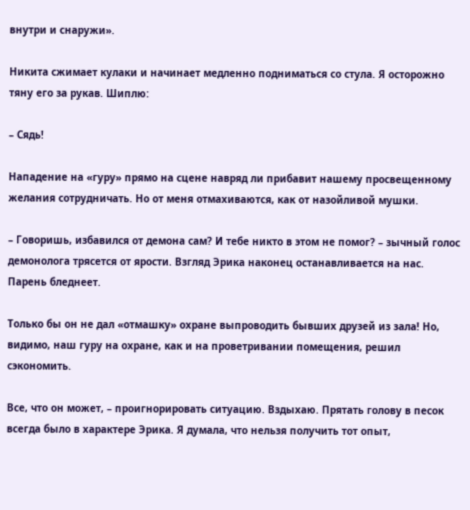внутри и снаружи».

Никита сжимает кулаки и начинает медленно подниматься со стула. Я осторожно тяну его за рукав. Шиплю:

– Сядь!

Нападение на «гуру» прямо на сцене навряд ли прибавит нашему просвещенному желания сотрудничать. Но от меня отмахиваются, как от назойливой мушки.

– Говоришь, избавился от демона сам? И тебе никто в этом не помог? – зычный голос демонолога трясется от ярости. Взгляд Эрика наконец останавливается на нас. Парень бледнеет.

Только бы он не дал «отмашку» охране выпроводить бывших друзей из зала! Но, видимо, наш гуру на охране, как и на проветривании помещения, решил сэкономить.

Все, что он может, – проигнорировать ситуацию. Вздыхаю. Прятать голову в песок всегда было в характере Эрика. Я думала, что нельзя получить тот опыт,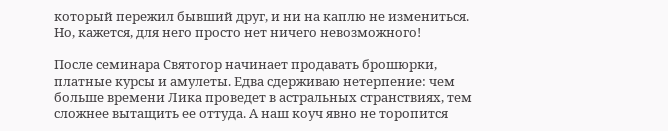который пережил бывший друг, и ни на каплю не измениться. Но, кажется, для него просто нет ничего невозможного!

После семинара Святогор начинает продавать брошюрки, платные курсы и амулеты. Едва сдерживаю нетерпение: чем больше времени Лика проведет в астральных странствиях, тем сложнее вытащить ее оттуда. А наш коуч явно не торопится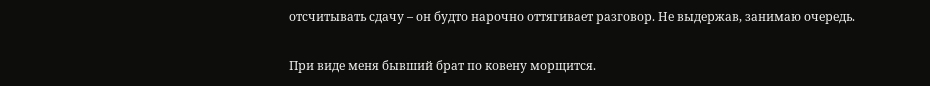отсчитывать сдачу – он будто нарочно оттягивает разговор. Не выдержав, занимаю очередь.

При виде меня бывший брат по ковену морщится.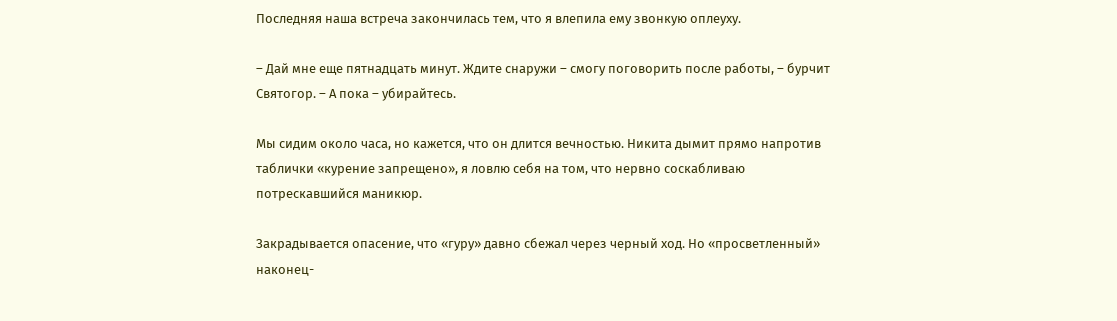Последняя наша встреча закончилась тем, что я влепила ему звонкую оплеуху.

– Дай мне еще пятнадцать минут. Ждите снаружи – смогу поговорить после работы, – бурчит Святогор. – А пока – убирайтесь.

Мы сидим около часа, но кажется, что он длится вечностью. Никита дымит прямо напротив таблички «курение запрещено», я ловлю себя на том, что нервно соскабливаю потрескавшийся маникюр.

Закрадывается опасение, что «гуру» давно сбежал через черный ход. Но «просветленный» наконец-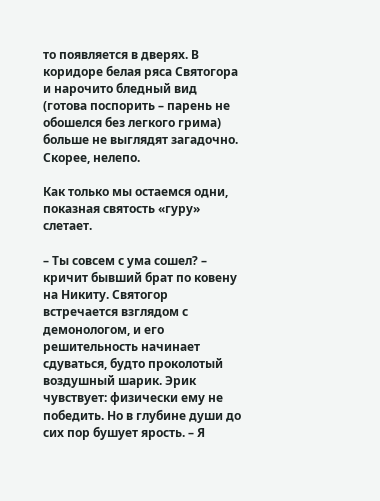то появляется в дверях. В коридоре белая ряса Святогора и нарочито бледный вид (готова поспорить – парень не обошелся без легкого грима) больше не выглядят загадочно. Скорее, нелепо.

Как только мы остаемся одни, показная святость «гуру» слетает.

– Ты совсем с ума сошел? – кричит бывший брат по ковену на Никиту. Святогор встречается взглядом с демонологом, и его решительность начинает сдуваться, будто проколотый воздушный шарик. Эрик чувствует: физически ему не победить. Но в глубине души до сих пор бушует ярость. – Я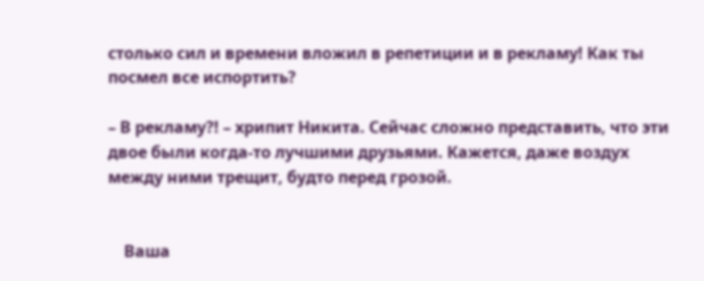столько сил и времени вложил в репетиции и в рекламу! Как ты посмел все испортить?

– В рекламу?! – хрипит Никита. Сейчас сложно представить, что эти двое были когда-то лучшими друзьями. Кажется, даже воздух между ними трещит, будто перед грозой.


    Ваша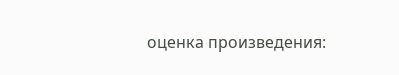оценка произведения: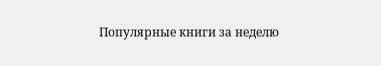Популярные книги за неделю